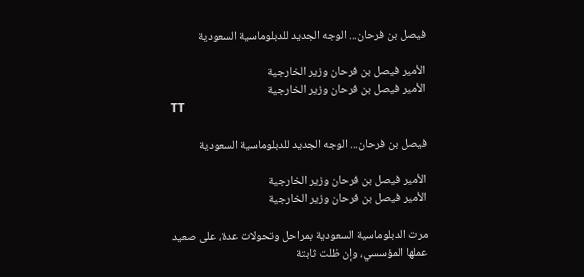فيصل بن فرحان... الوجه الجديد للدبلوماسية السعودية

الأمير فيصل بن فرحان وزير الخارجية
الأمير فيصل بن فرحان وزير الخارجية
TT

فيصل بن فرحان... الوجه الجديد للدبلوماسية السعودية

الأمير فيصل بن فرحان وزير الخارجية
الأمير فيصل بن فرحان وزير الخارجية

مرت الدبلوماسية السعودية بمراحل وتحولات عدة، على صعيد عملها المؤسسي، وإن ظلت ثابتة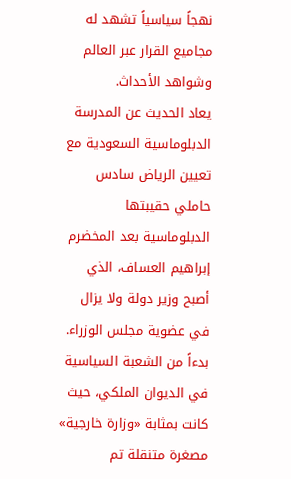نهجاً سياسياً تشهد له مجاميع القرار عبر العالم وشواهد الأحداث.
يعاد الحديث عن المدرسة الدبلوماسية السعودية مع تعيين الرياض سادس حاملي حقيبتها الدبلوماسية بعد المخضرم إبراهيم العساف، الذي أصبح وزير دولة ولا يزال في عضوية مجلس الوزراء.
بدءاً من الشعبة السياسية في الديوان الملكي، حيث كانت بمثابة «وزارة خارجية» مصغرة متنقلة تم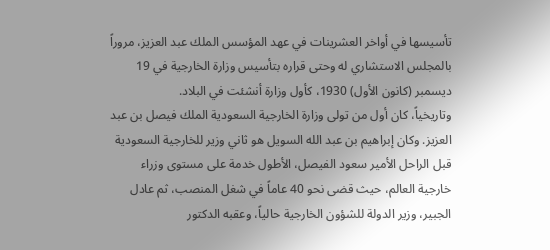تأسيسها في أواخر العشرينات في عهد المؤسس الملك عبد العزيز، مروراً بالمجلس الاستشاري له وحتى قراره بتأسيس وزارة الخارجية في 19 ديسمبر (كانون الأول) 1930، كأول وزارة أنشئت في البلاد.
وتاريخياً، كان أول من تولى وزارة الخارجية السعودية الملك فيصل بن عبد العزيز. وكان إبراهيم بن عبد الله السويل هو ثاني وزير للخارجية السعودية قبل الراحل الأمير سعود الفيصل، الأطول خدمة على مستوى وزراء خارجية العالم، حيث قضى نحو 40 عاماً في شغل المنصب، ثم عادل الجبير، وزير الدولة للشؤون الخارجية حالياً، وعقبه الدكتور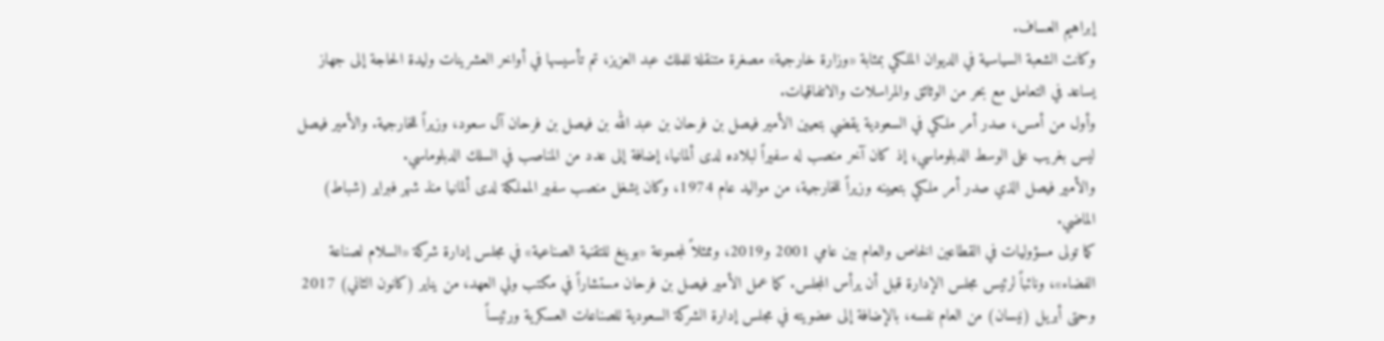إبراهيم العساف.
وكانت الشعبة السياسية في الديوان الملكي بمثابة «وزارة خارجية» مصغرة متنقلة للملك عبد العزيز، تم تأسيسها في أواخر العشرينات وليدة الحاجة إلى جهاز يساعد في التعامل مع بحر من الوثائق والمراسلات والاتفاقيات.
وأول من أمس، صدر أمر ملكي في السعودية يقضي بتعيين الأمير فيصل بن فرحان بن عبد الله بن فيصل بن فرحان آل سعود، وزيراً للخارجية. والأمير فيصل ليس بغريب على الوسط الدبلوماسي؛ إذ كان آخر منصب له سفيراً لبلاده لدى ألمانيا، إضافة إلى عدد من المناصب في السلك الدبلوماسي.
والأمير فيصل الذي صدر أمر ملكي بتعيينه وزيراً للخارجية، من مواليد عام 1974، وكان يشغل منصب سفير المملكة لدى ألمانيا منذ شهر فبراير (شباط) الماضي.
كما تولى مسؤوليات في القطاعين الخاص والعام بين عامي 2001 و2019، وممثلاً لمجموعة «بوينغ للتقنية الصناعية» في مجلس إدارة شركة «السلام لصناعة الفضاء»، ونائباً لرئيس مجلس الإدارة قبل أن يرأس المجلس. كما عمل الأمير فيصل بن فرحان مستشاراً في مكتب ولي العهد، من يناير (كانون الثاني) 2017 وحتى أبريل (نيسان) من العام نفسه، بالإضافة إلى عضويته في مجلس إدارة الشركة السعودية للصناعات العسكرية ورئيساً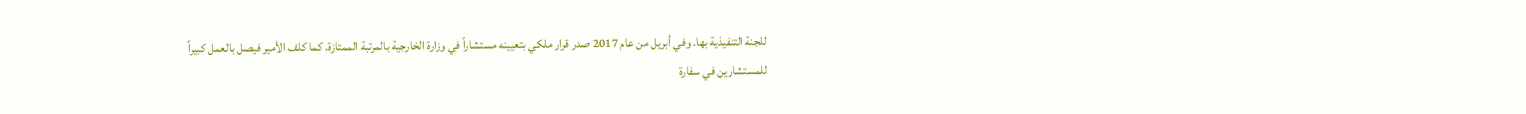للجنة التنفيذية بها. وفي أبريل من عام 2017 صدر قرار ملكي بتعيينه مستشاراً في وزارة الخارجية بالمرتبة الممتازة. كما كلف الأمير فيصل بالعمل كبيراً للمستشارين في سفارة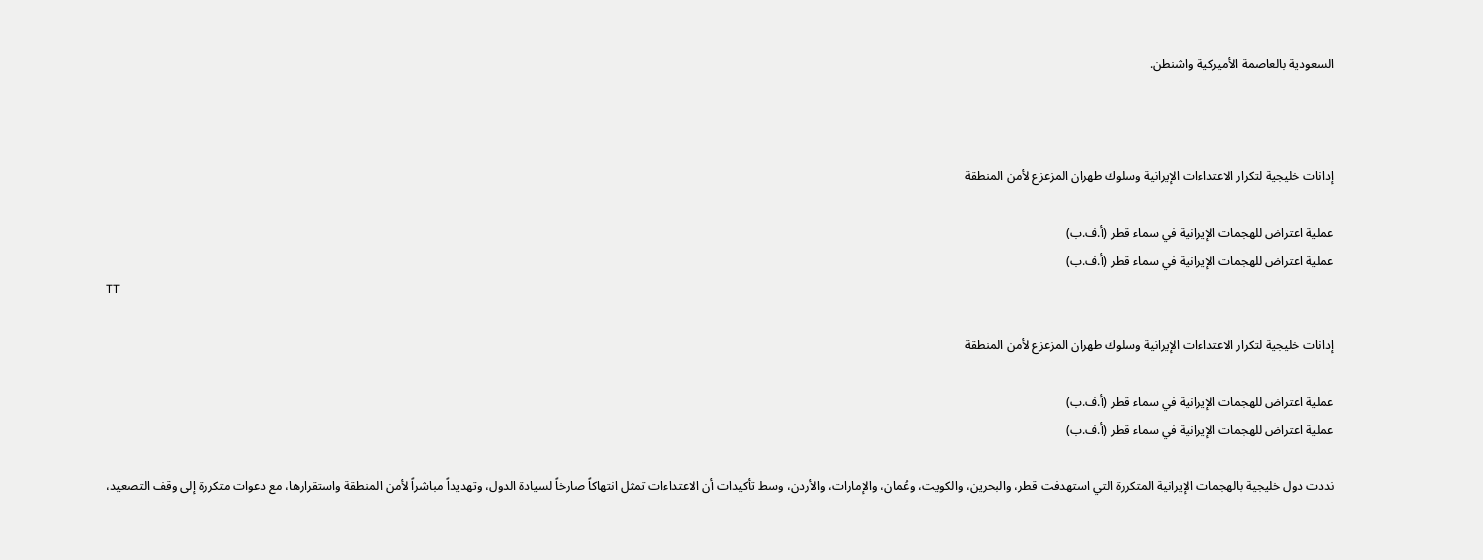السعودية بالعاصمة الأميركية واشنطن.



إدانات خليجية لتكرار الاعتداءات الإيرانية وسلوك طهران المزعزع لأمن المنطقة

عملية اعتراض للهجمات الإيرانية في سماء قطر (أ.ف.ب)
عملية اعتراض للهجمات الإيرانية في سماء قطر (أ.ف.ب)
TT

إدانات خليجية لتكرار الاعتداءات الإيرانية وسلوك طهران المزعزع لأمن المنطقة

عملية اعتراض للهجمات الإيرانية في سماء قطر (أ.ف.ب)
عملية اعتراض للهجمات الإيرانية في سماء قطر (أ.ف.ب)

نددت دول خليجية بالهجمات الإيرانية المتكررة التي استهدفت قطر، والبحرين، والكويت، وعُمان، والإمارات، والأردن، وسط تأكيدات أن الاعتداءات تمثل انتهاكاً صارخاً لسيادة الدول، وتهديداً مباشراً لأمن المنطقة واستقرارها، مع دعوات متكررة إلى وقف التصعيد،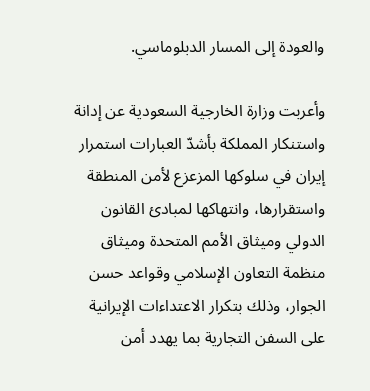والعودة إلى المسار الدبلوماسي.

وأعربت وزارة الخارجية السعودية عن إدانة واستنكار المملكة بأشدّ العبارات استمرار إيران في سلوكها المزعزع لأمن المنطقة واستقرارها، وانتهاكها لمبادئ القانون الدولي وميثاق الأمم المتحدة وميثاق منظمة التعاون الإسلامي وقواعد حسن الجوار، وذلك بتكرار الاعتداءات الإيرانية على السفن التجارية بما يهدد أمن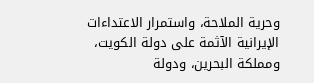وحرية الملاحة، واستمرار الاعتداءات الإيرانية الآثمة على دولة الكويت، ومملكة البحرين، ودولة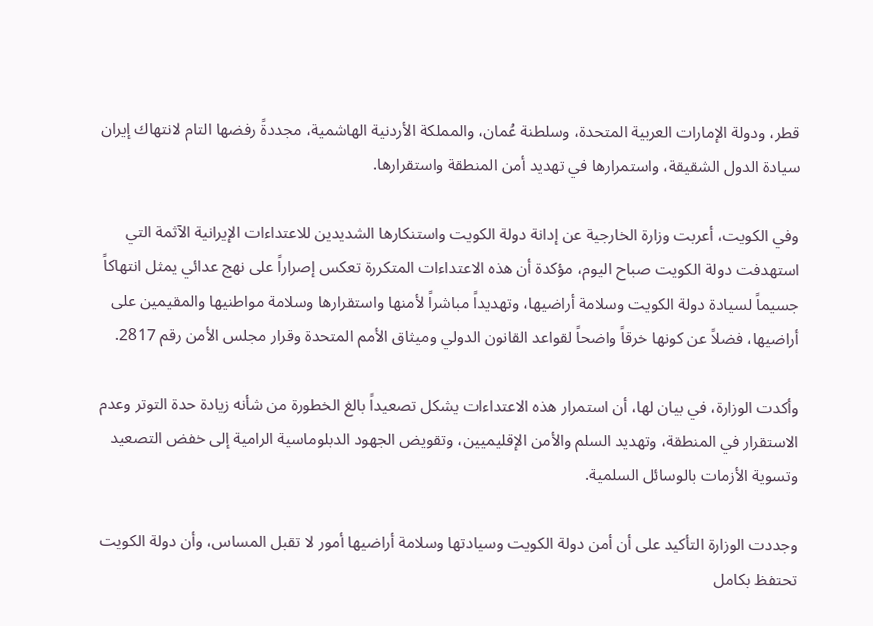قطر، ودولة الإمارات العربية المتحدة، وسلطنة عُمان، والمملكة الأردنية الهاشمية، مجددةً رفضها التام لانتهاك إيران سيادة الدول الشقيقة، واستمرارها في تهديد أمن المنطقة واستقرارها.

وفي الكويت، أعربت وزارة الخارجية عن إدانة دولة الكويت واستنكارها الشديدين للاعتداءات الإيرانية الآثمة التي استهدفت دولة الكويت صباح اليوم، مؤكدة أن هذه الاعتداءات المتكررة تعكس إصراراً على نهج عدائي يمثل انتهاكاً جسيماً لسيادة دولة الكويت وسلامة أراضيها، وتهديداً مباشراً لأمنها واستقرارها وسلامة مواطنيها والمقيمين على أراضيها، فضلاً عن كونها خرقاً واضحاً لقواعد القانون الدولي وميثاق الأمم المتحدة وقرار مجلس الأمن رقم 2817.

وأكدت الوزارة، في بيان لها، أن استمرار هذه الاعتداءات يشكل تصعيداً بالغ الخطورة من شأنه زيادة حدة التوتر وعدم الاستقرار في المنطقة، وتهديد السلم والأمن الإقليميين، وتقويض الجهود الدبلوماسية الرامية إلى خفض التصعيد وتسوية الأزمات بالوسائل السلمية.

وجددت الوزارة التأكيد على أن أمن دولة الكويت وسيادتها وسلامة أراضيها أمور لا تقبل المساس، وأن دولة الكويت تحتفظ بكامل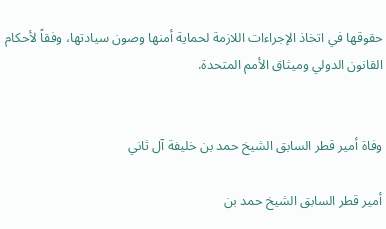حقوقها في اتخاذ الإجراءات اللازمة لحماية أمنها وصون سيادتها، وفقاً لأحكام القانون الدولي وميثاق الأمم المتحدة.


وفاة أمير قطر السابق الشيخ حمد بن خليفة آل ثاني

أمير قطر السابق الشيخ حمد بن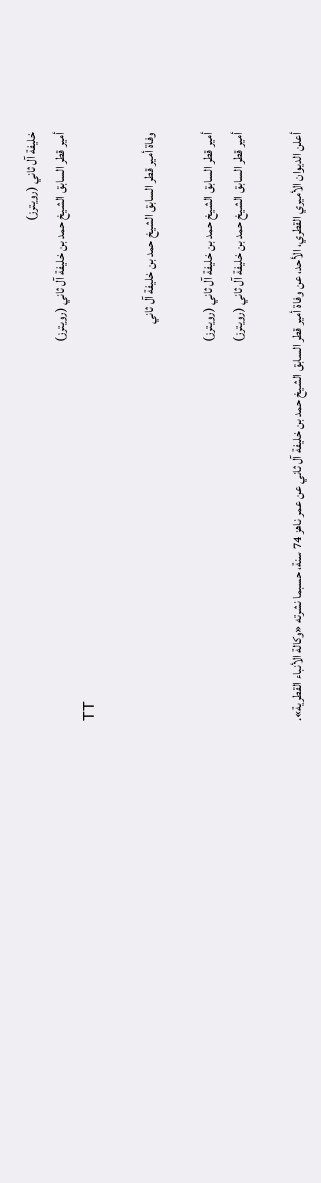خليفة آل ثاني (رويترز)
أمير قطر السابق الشيخ حمد بن خليفة آل ثاني (رويترز)
TT

وفاة أمير قطر السابق الشيخ حمد بن خليفة آل ثاني

أمير قطر السابق الشيخ حمد بن خليفة آل ثاني (رويترز)
أمير قطر السابق الشيخ حمد بن خليفة آل ثاني (رويترز)

أعلن الديوان الأميري القطري، الأحد، عن وفاة أمير قطر السابق الشيخ حمد بن خليفة آل ثاني عن عمر ناهز 74 سنة، حسبما نشرته «وكالة الأنباء القطرية».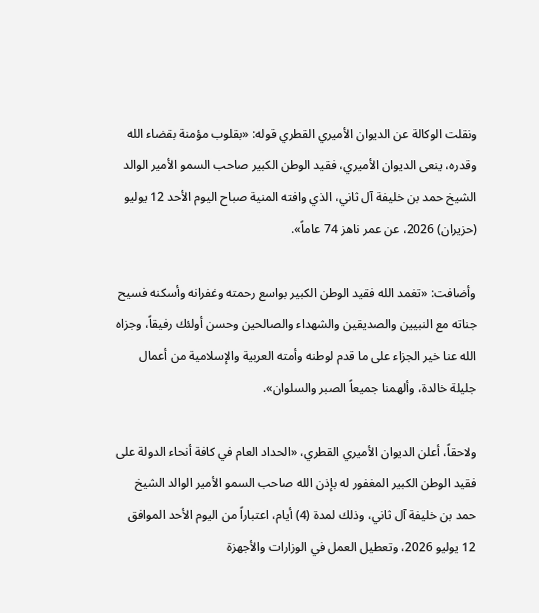ونقلت الوكالة عن الديوان الأميري القطري قوله: «بقلوب مؤمنة بقضاء الله وقدره، ينعى الديوان الأميري، فقيد الوطن الكبير صاحب السمو الأمير الوالد الشيخ حمد بن خليفة آل ثاني، الذي وافته المنية صباح اليوم الأحد 12 يوليو (حزيران) 2026، عن عمر ناهز 74 عاماً».

وأضافت: «تغمد الله فقيد الوطن الكبير بواسع رحمته وغفرانه وأسكنه فسيح جناته مع النبيين والصديقين والشهداء والصالحين وحسن أولئك رفيقاً، وجزاه الله عنا خير الجزاء على ما قدم لوطنه وأمته العربية والإسلامية من أعمال جليلة خالدة، وألهمنا جميعاً الصبر والسلوان».

ولاحقاً، أعلن الديوان الأميري القطري، «الحداد العام في كافة أنحاء الدولة على فقيد الوطن الكبير المغفور له بإذن الله صاحب السمو الأمير الوالد الشيخ حمد بن خليفة آل ثاني، وذلك لمدة (4) أيام، اعتباراً من اليوم الأحد الموافق 12 يوليو 2026، وتعطيل العمل في الوزارات والأجهزة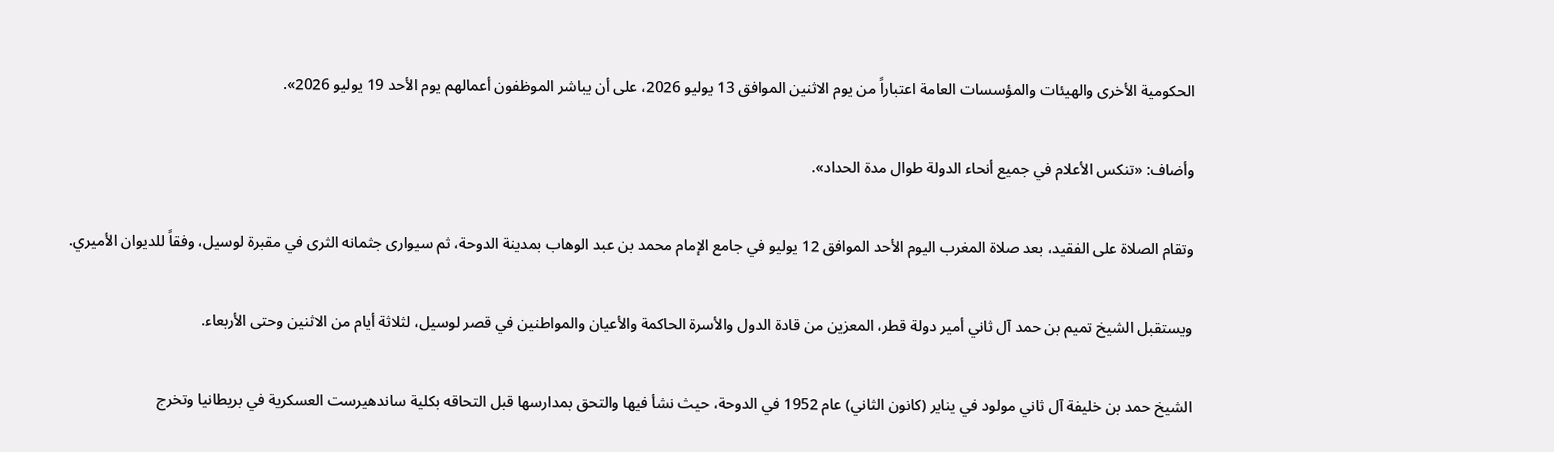الحكومية الأخرى والهيئات والمؤسسات العامة اعتباراً من يوم الاثنين الموافق 13 يوليو 2026، على أن يباشر الموظفون أعمالهم يوم الأحد 19 يوليو 2026».

وأضاف: «تنكس الأعلام في جميع أنحاء الدولة طوال مدة الحداد».

وتقام الصلاة على الفقيد، بعد صلاة المغرب اليوم الأحد الموافق 12 يوليو في جامع الإمام محمد بن عبد الوهاب بمدينة الدوحة، ثم سيوارى جثمانه الثرى في مقبرة لوسيل، وفقاً للديوان الأميري.

ويستقبل الشيخ تميم بن حمد آل ثاني أمير دولة قطر، المعزين من قادة الدول والأسرة الحاكمة والأعيان والمواطنين في قصر لوسيل، لثلاثة أيام من الاثنين وحتى الأربعاء.

الشيخ حمد بن خليفة آل ثاني مولود في يناير (كانون الثاني) عام 1952 في الدوحة، حيث نشأ فيها والتحق بمدارسها قبل التحاقه بكلية ساندهيرست العسكرية في بريطانيا وتخرج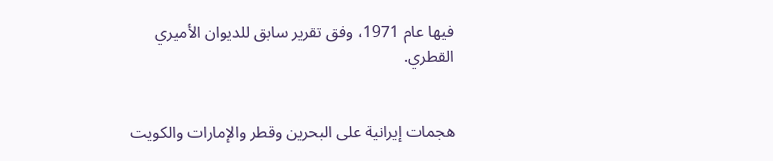فيها عام 1971، وفق تقرير سابق للديوان الأميري القطري.


هجمات إيرانية على البحرين وقطر والإمارات والكويت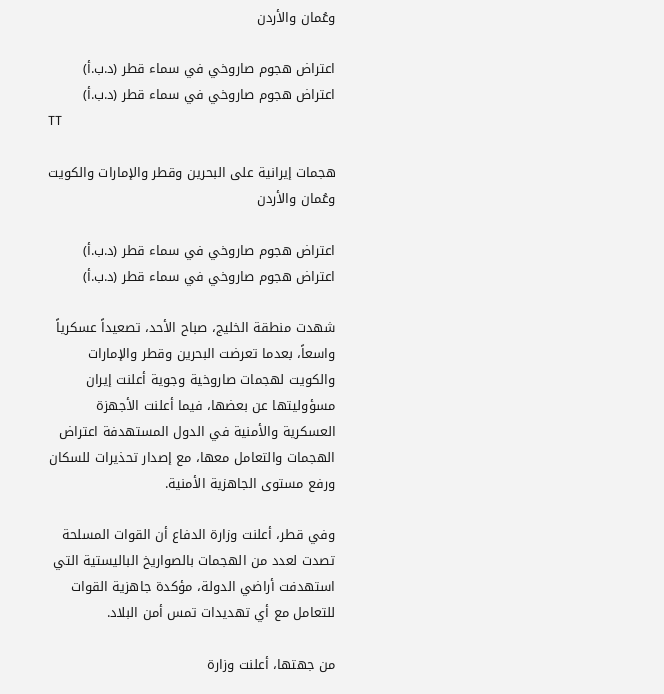وعُمان والأردن

اعتراض هجوم صاروخي في سماء قطر (د.ب.أ)
اعتراض هجوم صاروخي في سماء قطر (د.ب.أ)
TT

هجمات إيرانية على البحرين وقطر والإمارات والكويت وعُمان والأردن

اعتراض هجوم صاروخي في سماء قطر (د.ب.أ)
اعتراض هجوم صاروخي في سماء قطر (د.ب.أ)

شهدت منطقة الخليج، صباح الأحد، تصعيداً عسكرياً واسعاً، بعدما تعرضت البحرين وقطر والإمارات والكويت لهجمات صاروخية وجوية أعلنت إيران مسؤوليتها عن بعضها، فيما أعلنت الأجهزة العسكرية والأمنية في الدول المستهدفة اعتراض الهجمات والتعامل معها، مع إصدار تحذيرات للسكان ورفع مستوى الجاهزية الأمنية.

وفي قطر، أعلنت وزارة الدفاع أن القوات المسلحة تصدت لعدد من الهجمات بالصواريخ الباليستية التي استهدفت أراضي الدولة، مؤكدة جاهزية القوات للتعامل مع أي تهديدات تمس أمن البلاد.

من جهتها، أعلنت وزارة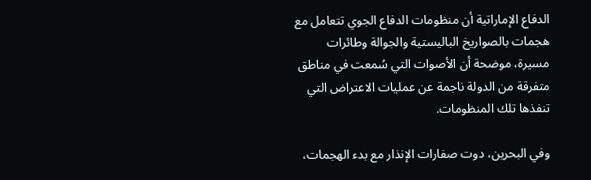الدفاع الإماراتية أن منظومات الدفاع الجوي تتعامل مع هجمات بالصواريخ الباليستية والجوالة وطائرات مسيرة، موضحة أن الأصوات التي سُمعت في مناطق متفرقة من الدولة ناجمة عن عمليات الاعتراض التي تنفذها تلك المنظومات.

وفي البحرين، دوت صفارات الإنذار مع بدء الهجمات،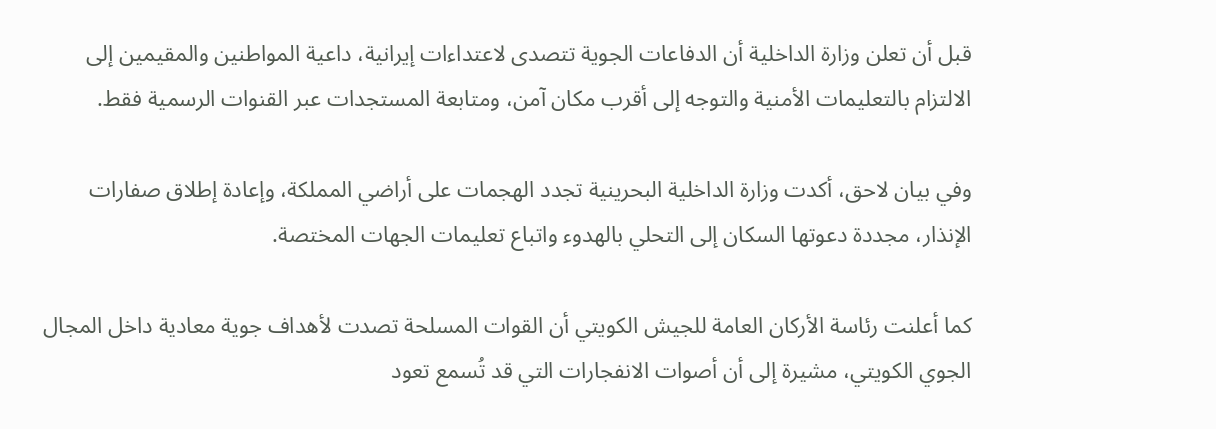قبل أن تعلن وزارة الداخلية أن الدفاعات الجوية تتصدى لاعتداءات إيرانية، داعية المواطنين والمقيمين إلى الالتزام بالتعليمات الأمنية والتوجه إلى أقرب مكان آمن، ومتابعة المستجدات عبر القنوات الرسمية فقط.

وفي بيان لاحق، أكدت وزارة الداخلية البحرينية تجدد الهجمات على أراضي المملكة، وإعادة إطلاق صفارات الإنذار، مجددة دعوتها السكان إلى التحلي بالهدوء واتباع تعليمات الجهات المختصة.

كما أعلنت رئاسة الأركان العامة للجيش الكويتي أن القوات المسلحة تصدت لأهداف جوية معادية داخل المجال الجوي الكويتي، مشيرة إلى أن أصوات الانفجارات التي قد تُسمع تعود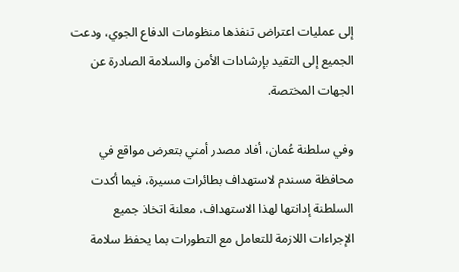إلى عمليات اعتراض تنفذها منظومات الدفاع الجوي، ودعت الجميع إلى التقيد بإرشادات الأمن والسلامة الصادرة عن الجهات المختصة.

وفي سلطنة عُمان، أفاد مصدر أمني بتعرض مواقع في محافظة مسندم لاستهداف بطائرات مسيرة، فيما أكدت السلطنة إدانتها لهذا الاستهداف، معلنة اتخاذ جميع الإجراءات اللازمة للتعامل مع التطورات بما يحفظ سلامة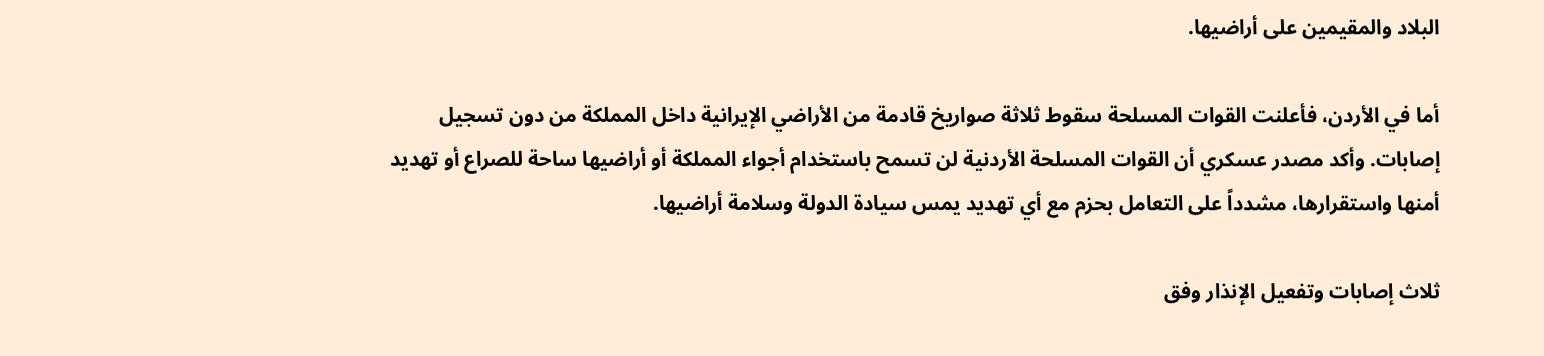البلاد والمقيمين على أراضيها.

أما في الأردن، فأعلنت القوات المسلحة سقوط ثلاثة صواريخ قادمة من الأراضي الإيرانية داخل المملكة من دون تسجيل إصابات. وأكد مصدر عسكري أن القوات المسلحة الأردنية لن تسمح باستخدام أجواء المملكة أو أراضيها ساحة للصراع أو تهديد أمنها واستقرارها، مشدداً على التعامل بحزم مع أي تهديد يمس سيادة الدولة وسلامة أراضيها.

ثلاث إصابات وتفعيل الإنذار وفق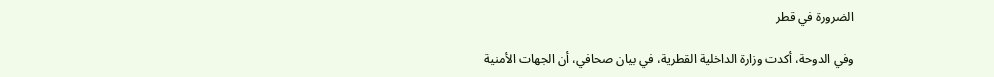الضرورة في قطر

وفي الدوحة، أكدت وزارة الداخلية القطرية، في بيان صحافي، أن الجهات الأمنية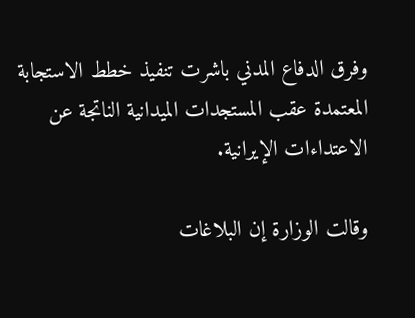وفرق الدفاع المدني باشرت تنفيذ خطط الاستجابة المعتمدة عقب المستجدات الميدانية الناتجة عن الاعتداءات الإيرانية.

وقالت الوزارة إن البلاغات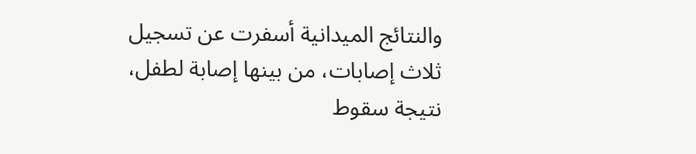والنتائج الميدانية أسفرت عن تسجيل ثلاث إصابات، من بينها إصابة لطفل، نتيجة سقوط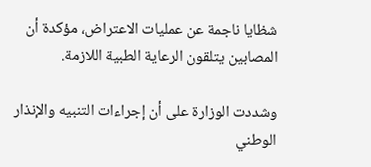شظايا ناجمة عن عمليات الاعتراض، مؤكدة أن المصابين يتلقون الرعاية الطبية اللازمة.

وشددت الوزارة على أن إجراءات التنبيه والإنذار الوطني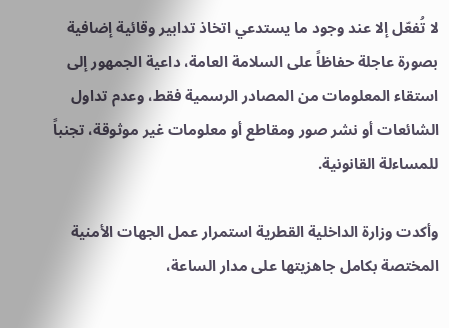لا تُفعّل إلا عند وجود ما يستدعي اتخاذ تدابير وقائية إضافية بصورة عاجلة حفاظاً على السلامة العامة، داعية الجمهور إلى استقاء المعلومات من المصادر الرسمية فقط، وعدم تداول الشائعات أو نشر صور ومقاطع أو معلومات غير موثوقة، تجنباً للمساءلة القانونية.

وأكدت وزارة الداخلية القطرية استمرار عمل الجهات الأمنية المختصة بكامل جاهزيتها على مدار الساعة،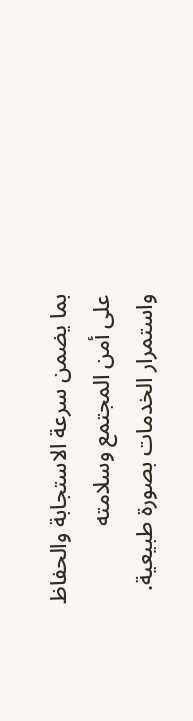بما يضمن سرعة الاستجابة والحفاظ على أمن المجتمع وسلامته واستمرار الخدمات بصورة طبيعية.